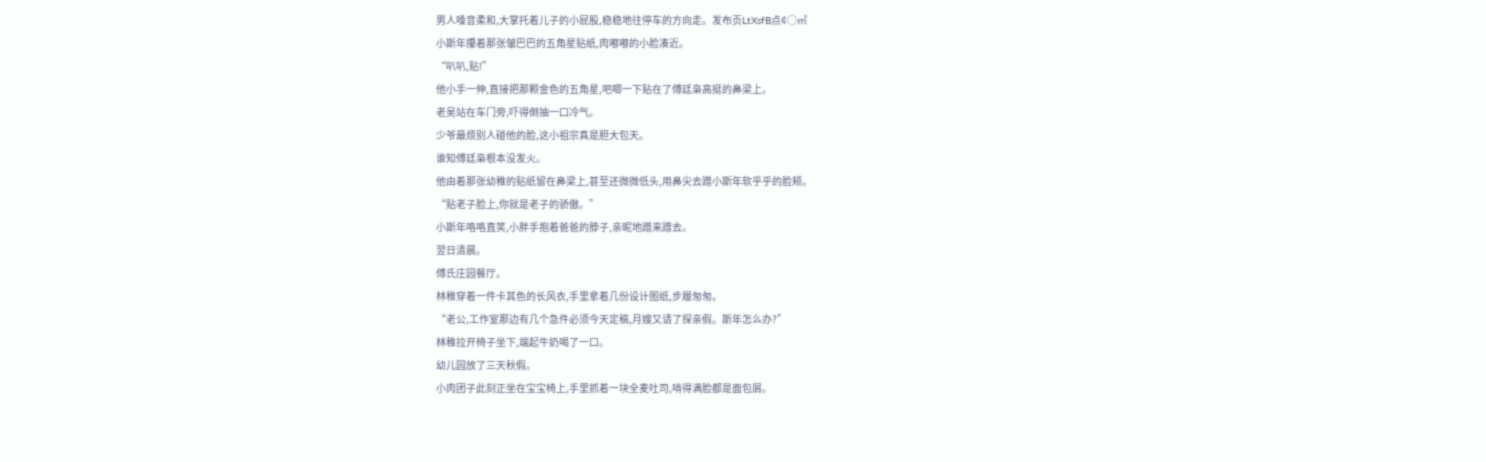男人嗓音柔和,大掌托着儿子的小屁股,稳稳地往停车的方向走。发布页LtXsfB点¢○㎡
小斯年攥着那张皱巴巴的五角星贴纸,肉嘟嘟的小脸凑近。
“叭叭,贴!”
他小手一伸,直接把那颗金色的五角星,吧唧一下贴在了傅廷枭高挺的鼻梁上。
老吴站在车门旁,吓得倒抽一口冷气。
少爷最烦别人碰他的脸,这小祖宗真是胆大包天。
谁知傅廷枭根本没发火。
他由着那张幼稚的贴纸留在鼻梁上,甚至还微微低头,用鼻尖去蹭小斯年软乎乎的脸颊。
“贴老子脸上,你就是老子的骄傲。”
小斯年咯咯直笑,小胖手抱着爸爸的脖子,亲昵地蹭来蹭去。
翌日清晨。
傅氏庄园餐厅。
林稚穿着一件卡其色的长风衣,手里拿着几份设计图纸,步履匆匆。
“老公,工作室那边有几个急件必须今天定稿,月嫂又请了探亲假。斯年怎么办?”
林稚拉开椅子坐下,端起牛奶喝了一口。
幼儿园放了三天秋假。
小肉团子此刻正坐在宝宝椅上,手里抓着一块全麦吐司,啃得满脸都是面包屑。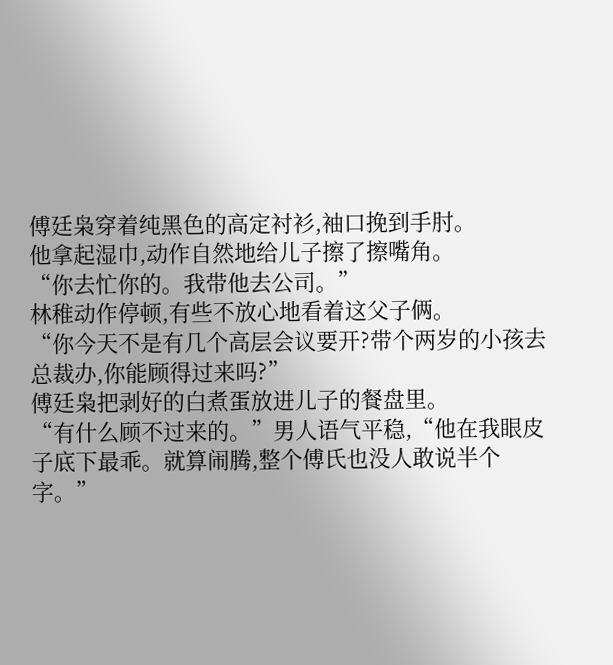傅廷枭穿着纯黑色的高定衬衫,袖口挽到手肘。
他拿起湿巾,动作自然地给儿子擦了擦嘴角。
“你去忙你的。我带他去公司。”
林稚动作停顿,有些不放心地看着这父子俩。
“你今天不是有几个高层会议要开?带个两岁的小孩去总裁办,你能顾得过来吗?”
傅廷枭把剥好的白煮蛋放进儿子的餐盘里。
“有什么顾不过来的。”男人语气平稳,“他在我眼皮子底下最乖。就算闹腾,整个傅氏也没人敢说半个字。”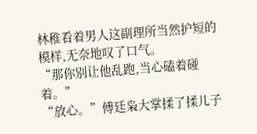林稚看着男人这副理所当然护短的模样,无奈地叹了口气。
“那你别让他乱跑,当心磕着碰着。”
“放心。”傅廷枭大掌揉了揉儿子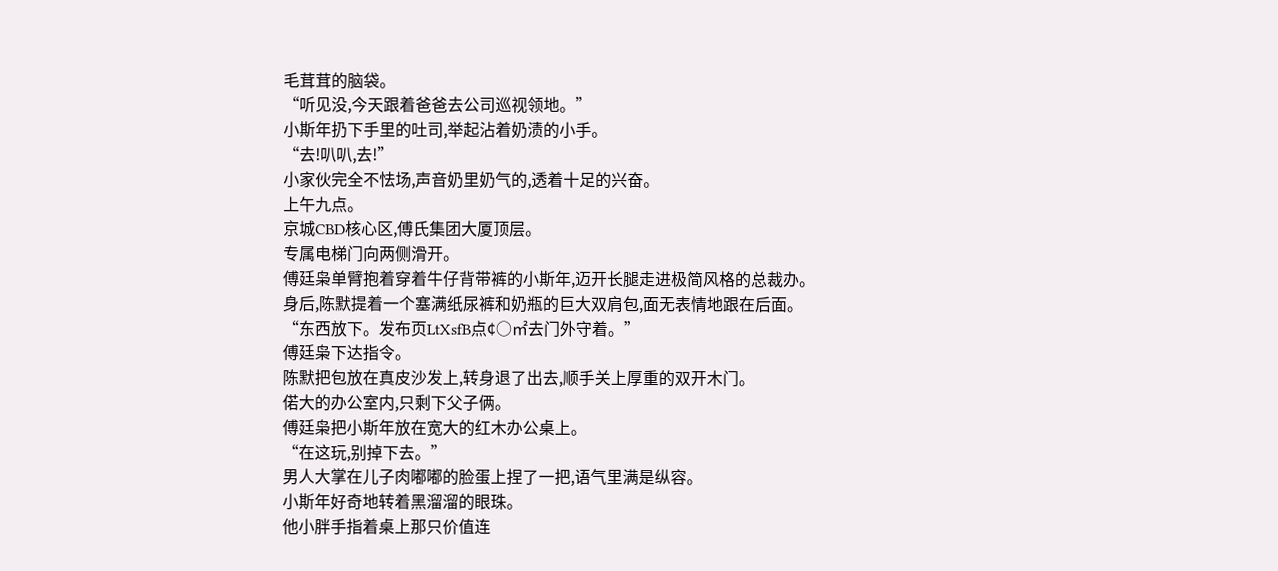毛茸茸的脑袋。
“听见没,今天跟着爸爸去公司巡视领地。”
小斯年扔下手里的吐司,举起沾着奶渍的小手。
“去!叭叭,去!”
小家伙完全不怯场,声音奶里奶气的,透着十足的兴奋。
上午九点。
京城CBD核心区,傅氏集团大厦顶层。
专属电梯门向两侧滑开。
傅廷枭单臂抱着穿着牛仔背带裤的小斯年,迈开长腿走进极简风格的总裁办。
身后,陈默提着一个塞满纸尿裤和奶瓶的巨大双肩包,面无表情地跟在后面。
“东西放下。发布页LtXsfB点¢○㎡去门外守着。”
傅廷枭下达指令。
陈默把包放在真皮沙发上,转身退了出去,顺手关上厚重的双开木门。
偌大的办公室内,只剩下父子俩。
傅廷枭把小斯年放在宽大的红木办公桌上。
“在这玩,别掉下去。”
男人大掌在儿子肉嘟嘟的脸蛋上捏了一把,语气里满是纵容。
小斯年好奇地转着黑溜溜的眼珠。
他小胖手指着桌上那只价值连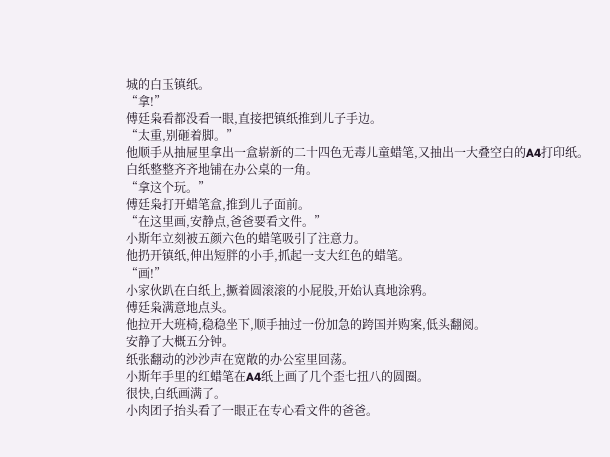城的白玉镇纸。
“拿!”
傅廷枭看都没看一眼,直接把镇纸推到儿子手边。
“太重,别砸着脚。”
他顺手从抽屉里拿出一盒崭新的二十四色无毒儿童蜡笔,又抽出一大叠空白的A4打印纸。
白纸整整齐齐地铺在办公桌的一角。
“拿这个玩。”
傅廷枭打开蜡笔盒,推到儿子面前。
“在这里画,安静点,爸爸要看文件。”
小斯年立刻被五颜六色的蜡笔吸引了注意力。
他扔开镇纸,伸出短胖的小手,抓起一支大红色的蜡笔。
“画!”
小家伙趴在白纸上,撅着圆滚滚的小屁股,开始认真地涂鸦。
傅廷枭满意地点头。
他拉开大班椅,稳稳坐下,顺手抽过一份加急的跨国并购案,低头翻阅。
安静了大概五分钟。
纸张翻动的沙沙声在宽敞的办公室里回荡。
小斯年手里的红蜡笔在A4纸上画了几个歪七扭八的圆圈。
很快,白纸画满了。
小肉团子抬头看了一眼正在专心看文件的爸爸。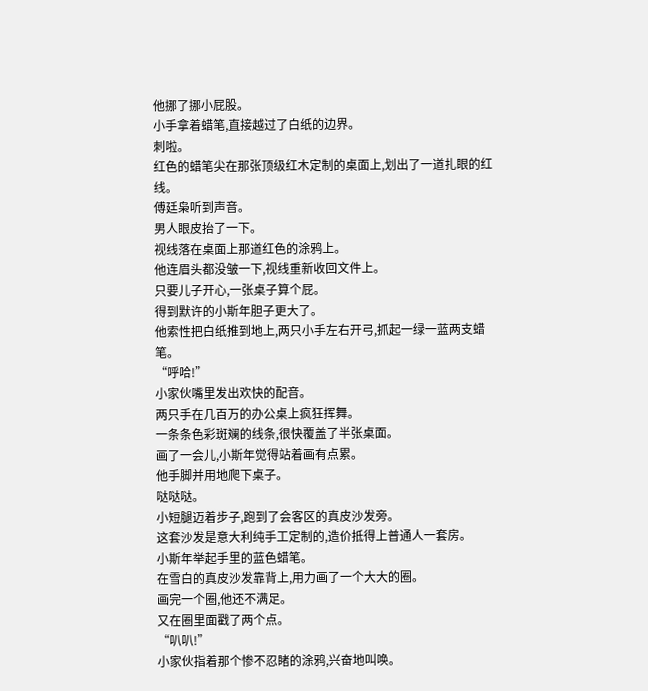他挪了挪小屁股。
小手拿着蜡笔,直接越过了白纸的边界。
刺啦。
红色的蜡笔尖在那张顶级红木定制的桌面上,划出了一道扎眼的红线。
傅廷枭听到声音。
男人眼皮抬了一下。
视线落在桌面上那道红色的涂鸦上。
他连眉头都没皱一下,视线重新收回文件上。
只要儿子开心,一张桌子算个屁。
得到默许的小斯年胆子更大了。
他索性把白纸推到地上,两只小手左右开弓,抓起一绿一蓝两支蜡笔。
“呼哈!”
小家伙嘴里发出欢快的配音。
两只手在几百万的办公桌上疯狂挥舞。
一条条色彩斑斓的线条,很快覆盖了半张桌面。
画了一会儿,小斯年觉得站着画有点累。
他手脚并用地爬下桌子。
哒哒哒。
小短腿迈着步子,跑到了会客区的真皮沙发旁。
这套沙发是意大利纯手工定制的,造价抵得上普通人一套房。
小斯年举起手里的蓝色蜡笔。
在雪白的真皮沙发靠背上,用力画了一个大大的圈。
画完一个圈,他还不满足。
又在圈里面戳了两个点。
“叭叭!”
小家伙指着那个惨不忍睹的涂鸦,兴奋地叫唤。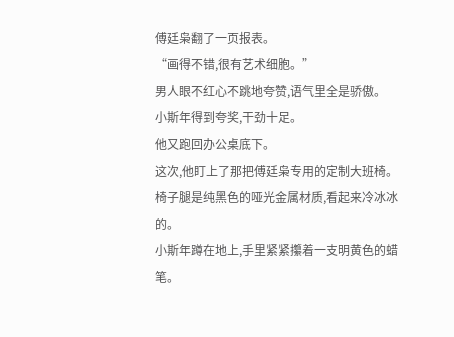傅廷枭翻了一页报表。
“画得不错,很有艺术细胞。”
男人眼不红心不跳地夸赞,语气里全是骄傲。
小斯年得到夸奖,干劲十足。
他又跑回办公桌底下。
这次,他盯上了那把傅廷枭专用的定制大班椅。
椅子腿是纯黑色的哑光金属材质,看起来冷冰冰的。
小斯年蹲在地上,手里紧紧攥着一支明黄色的蜡笔。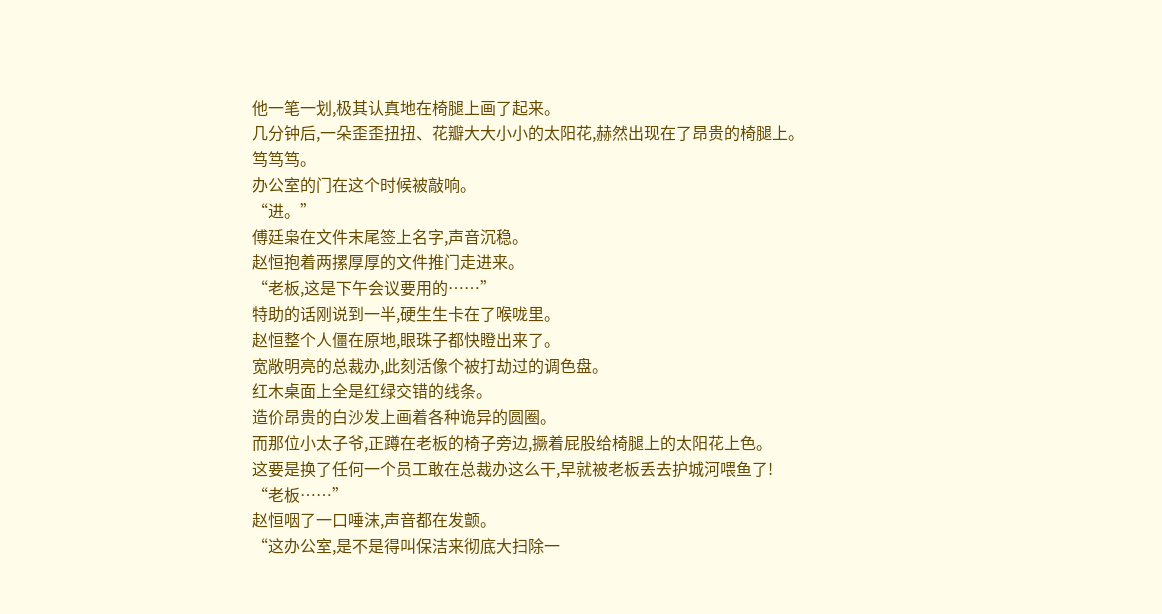他一笔一划,极其认真地在椅腿上画了起来。
几分钟后,一朵歪歪扭扭、花瓣大大小小的太阳花,赫然出现在了昂贵的椅腿上。
笃笃笃。
办公室的门在这个时候被敲响。
“进。”
傅廷枭在文件末尾签上名字,声音沉稳。
赵恒抱着两摞厚厚的文件推门走进来。
“老板,这是下午会议要用的……”
特助的话刚说到一半,硬生生卡在了喉咙里。
赵恒整个人僵在原地,眼珠子都快瞪出来了。
宽敞明亮的总裁办,此刻活像个被打劫过的调色盘。
红木桌面上全是红绿交错的线条。
造价昂贵的白沙发上画着各种诡异的圆圈。
而那位小太子爷,正蹲在老板的椅子旁边,撅着屁股给椅腿上的太阳花上色。
这要是换了任何一个员工敢在总裁办这么干,早就被老板丢去护城河喂鱼了!
“老板……”
赵恒咽了一口唾沫,声音都在发颤。
“这办公室,是不是得叫保洁来彻底大扫除一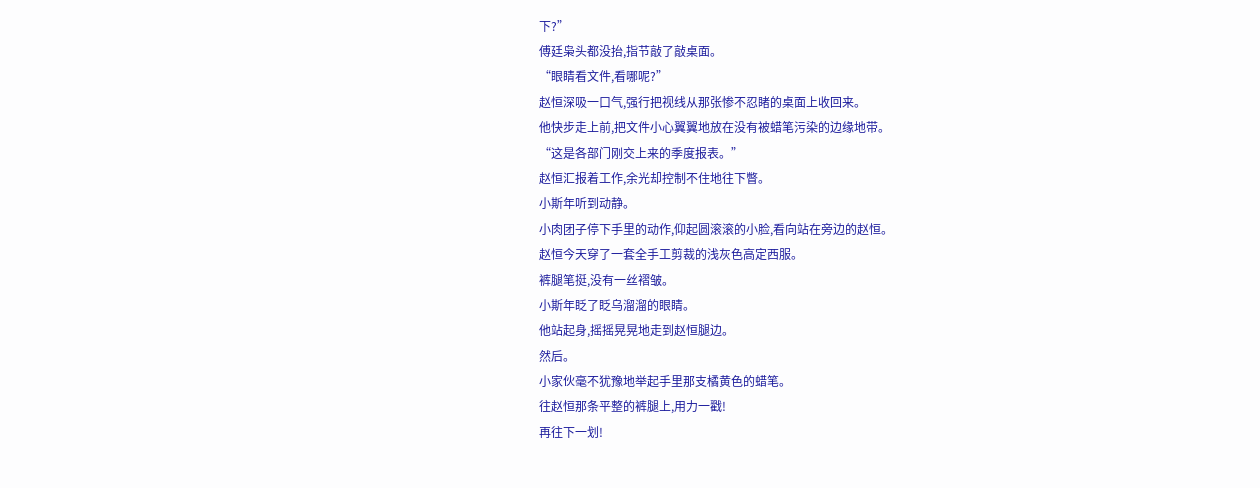下?”
傅廷枭头都没抬,指节敲了敲桌面。
“眼睛看文件,看哪呢?”
赵恒深吸一口气,强行把视线从那张惨不忍睹的桌面上收回来。
他快步走上前,把文件小心翼翼地放在没有被蜡笔污染的边缘地带。
“这是各部门刚交上来的季度报表。”
赵恒汇报着工作,余光却控制不住地往下瞥。
小斯年听到动静。
小肉团子停下手里的动作,仰起圆滚滚的小脸,看向站在旁边的赵恒。
赵恒今天穿了一套全手工剪裁的浅灰色高定西服。
裤腿笔挺,没有一丝褶皱。
小斯年眨了眨乌溜溜的眼睛。
他站起身,摇摇晃晃地走到赵恒腿边。
然后。
小家伙毫不犹豫地举起手里那支橘黄色的蜡笔。
往赵恒那条平整的裤腿上,用力一戳!
再往下一划!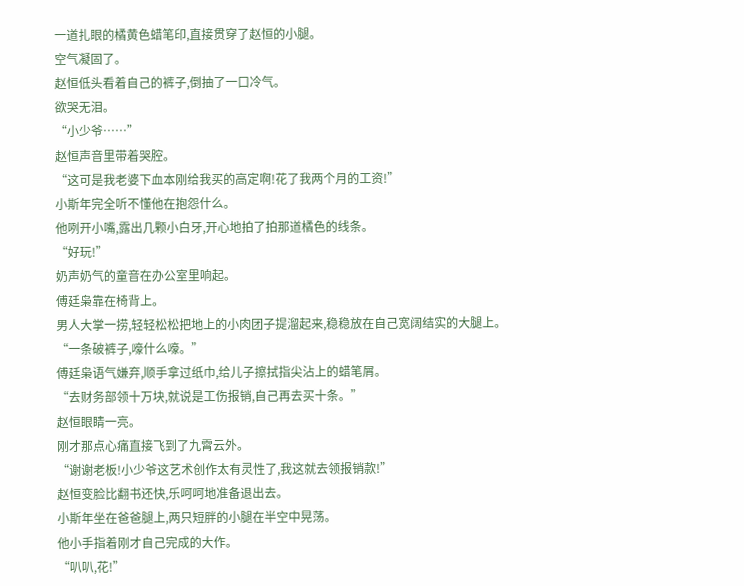一道扎眼的橘黄色蜡笔印,直接贯穿了赵恒的小腿。
空气凝固了。
赵恒低头看着自己的裤子,倒抽了一口冷气。
欲哭无泪。
“小少爷……”
赵恒声音里带着哭腔。
“这可是我老婆下血本刚给我买的高定啊!花了我两个月的工资!”
小斯年完全听不懂他在抱怨什么。
他咧开小嘴,露出几颗小白牙,开心地拍了拍那道橘色的线条。
“好玩!”
奶声奶气的童音在办公室里响起。
傅廷枭靠在椅背上。
男人大掌一捞,轻轻松松把地上的小肉团子提溜起来,稳稳放在自己宽阔结实的大腿上。
“一条破裤子,嚎什么嚎。”
傅廷枭语气嫌弃,顺手拿过纸巾,给儿子擦拭指尖沾上的蜡笔屑。
“去财务部领十万块,就说是工伤报销,自己再去买十条。”
赵恒眼睛一亮。
刚才那点心痛直接飞到了九霄云外。
“谢谢老板!小少爷这艺术创作太有灵性了,我这就去领报销款!”
赵恒变脸比翻书还快,乐呵呵地准备退出去。
小斯年坐在爸爸腿上,两只短胖的小腿在半空中晃荡。
他小手指着刚才自己完成的大作。
“叭叭,花!”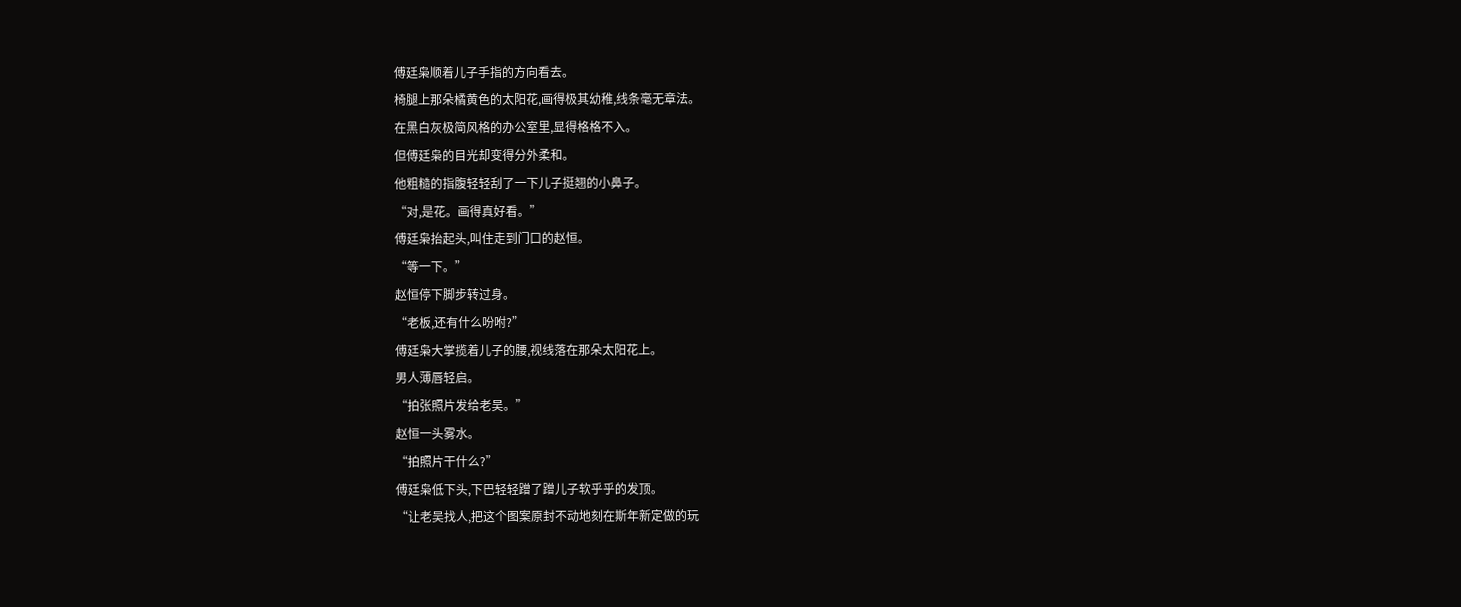傅廷枭顺着儿子手指的方向看去。
椅腿上那朵橘黄色的太阳花,画得极其幼稚,线条毫无章法。
在黑白灰极简风格的办公室里,显得格格不入。
但傅廷枭的目光却变得分外柔和。
他粗糙的指腹轻轻刮了一下儿子挺翘的小鼻子。
“对,是花。画得真好看。”
傅廷枭抬起头,叫住走到门口的赵恒。
“等一下。”
赵恒停下脚步转过身。
“老板,还有什么吩咐?”
傅廷枭大掌揽着儿子的腰,视线落在那朵太阳花上。
男人薄唇轻启。
“拍张照片发给老吴。”
赵恒一头雾水。
“拍照片干什么?”
傅廷枭低下头,下巴轻轻蹭了蹭儿子软乎乎的发顶。
“让老吴找人,把这个图案原封不动地刻在斯年新定做的玩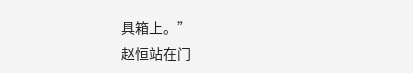具箱上。”
赵恒站在门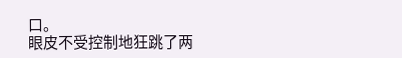口。
眼皮不受控制地狂跳了两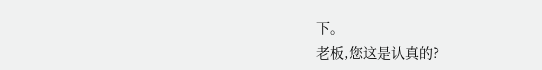下。
老板,您这是认真的?